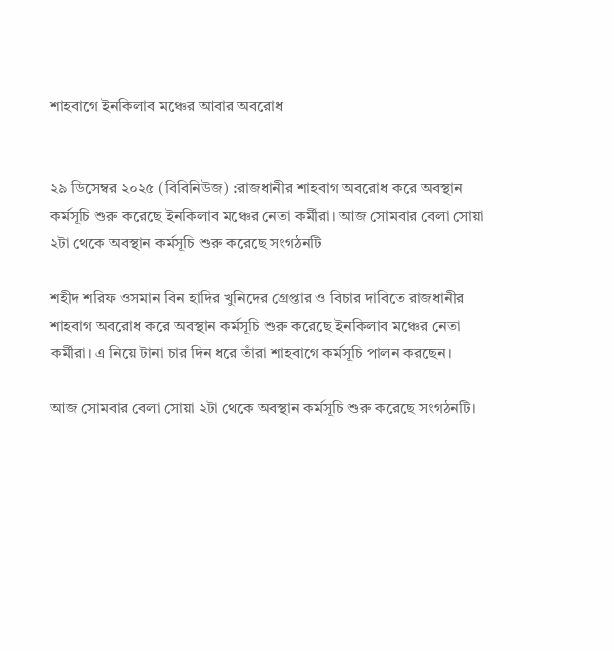শাহবাগে ইনকিলাব মঞ্চের আবার অবরোধ


২৯ ডিসেম্বর ২০২৫ (বিবিনিউজ) :রাজধানীর শাহবাগ অবরোধ করে অবস্থান কর্মসূচি শুরু করেছে ইনকিলাব মঞ্চের নেতা কর্মীরা। আজ সোমবার বেলা সোয়া ২টা থেকে অবস্থান কর্মসূচি শুরু করেছে সংগঠনটি

শহীদ শরিফ ওসমান বিন হাদির খুনিদের গ্রেপ্তার ও বিচার দাবিতে রাজধানীর শাহবাগ অবরোধ করে অবস্থান কর্মসূচি শুরু করেছে ইনকিলাব মঞ্চের নেতা কর্মীরা। এ নিয়ে টানা চার দিন ধরে তাঁরা শাহবাগে কর্মসূচি পালন করছেন।

আজ সোমবার বেলা সোয়া ২টা থেকে অবস্থান কর্মসূচি শুরু করেছে সংগঠনটি।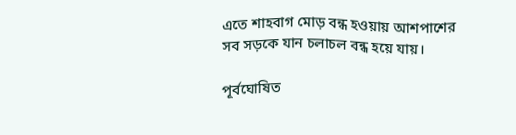এতে শাহবাগ মোড় বন্ধ হওয়ায় আশপাশের সব সড়কে যান চলাচল বন্ধ হয়ে যায়।

পূর্বঘোষিত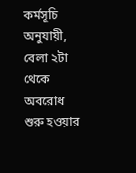কর্মসূচি অনুযায়ী, বেলা ২টা থেকে অবরোধ শুরু হওয়ার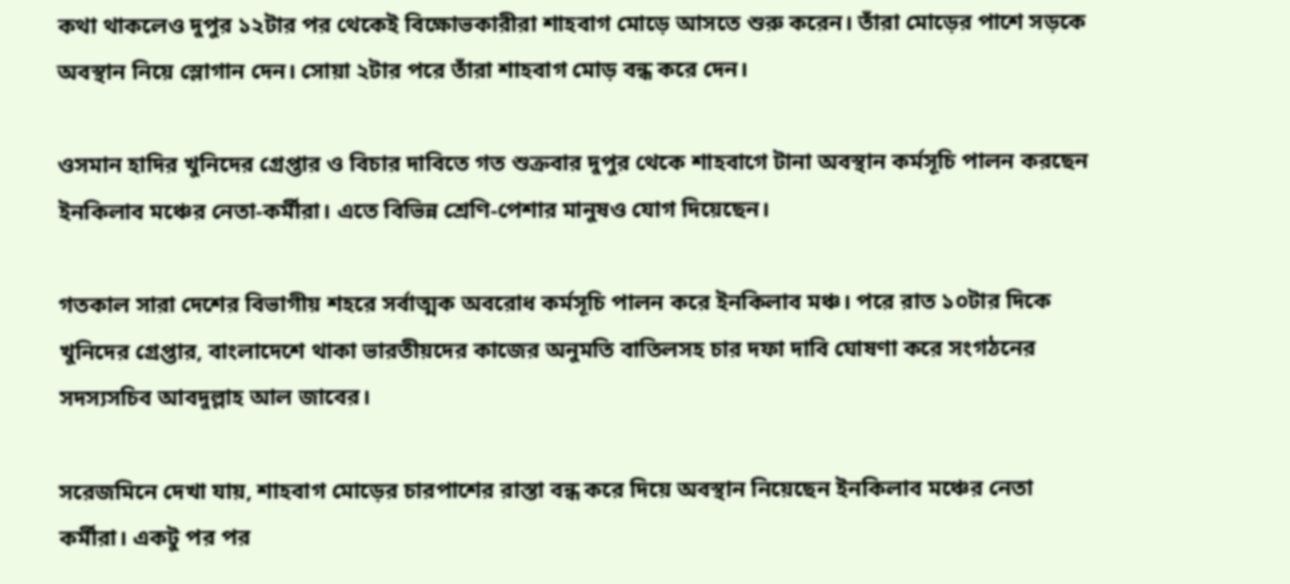কথা থাকলেও দুপুর ১২টার পর থেকেই বিক্ষোভকারীরা শাহবাগ মোড়ে আসতে শুরু করেন। তাঁরা মোড়ের পাশে সড়কে অবস্থান নিয়ে স্লোগান দেন। সোয়া ২টার পরে তাঁরা শাহবাগ মোড় বন্ধ করে দেন।

ওসমান হাদির খুনিদের গ্রেপ্তার ও বিচার দাবিতে গত শুক্রবার দুপুর থেকে শাহবাগে টানা অবস্থান কর্মসূচি পালন করছেন ইনকিলাব মঞ্চের নেতা-কর্মীরা। এতে বিভিন্ন শ্রেণি-পেশার মানুষও যোগ দিয়েছেন।

গতকাল সারা দেশের বিভাগীয় শহরে সর্বাত্মক অবরোধ কর্মসূচি পালন করে ইনকিলাব মঞ্চ। পরে রাত ১০টার দিকে খুনিদের গ্রেপ্তার, বাংলাদেশে থাকা ভারতীয়দের কাজের অনুমতি বাতিলসহ চার দফা দাবি ঘোষণা করে সংগঠনের সদস্যসচিব আবদুল্লাহ আল জাবের।

সরেজমিনে দেখা যায়, শাহবাগ মোড়ের চারপাশের রাস্তা বন্ধ করে দিয়ে অবস্থান নিয়েছেন ইনকিলাব মঞ্চের নেতা কর্মীরা। একটু পর পর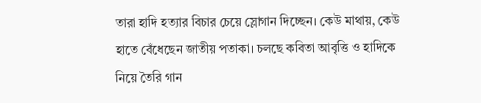তারা হাদি হত্যার বিচার চেয়ে স্লোগান দিচ্ছেন। কেউ মাথায়, কেউ হাতে বেঁধেছেন জাতীয় পতাকা। চলছে কবিতা আবৃত্তি ও হাদিকে নিয়ে তৈরি গান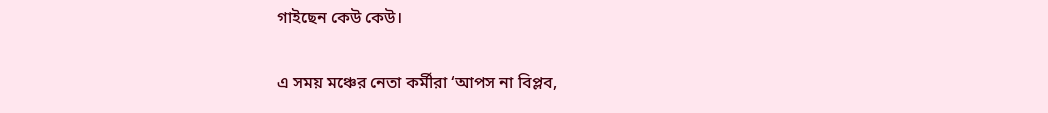গাইছেন কেউ কেউ।

এ সময় মঞ্চের নেতা কর্মীরা ‘আপস না বিপ্লব,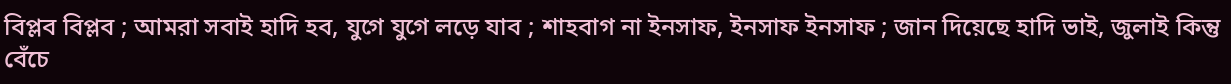বিপ্লব বিপ্লব ; আমরা সবাই হাদি হব, যুগে যুগে লড়ে যাব ; শাহবাগ না ইনসাফ, ইনসাফ ইনসাফ ; জান দিয়েছে হাদি ভাই, জুলাই কিন্তু বেঁচে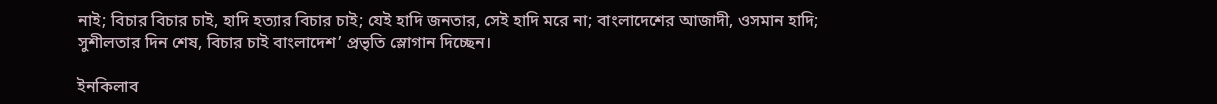নাই; বিচার বিচার চাই, হাদি হত্যার বিচার চাই; যেই হাদি জনতার, সেই হাদি মরে না; বাংলাদেশের আজাদী, ওসমান হাদি; সুশীলতার দিন শেষ, বিচার চাই বাংলাদেশ’ প্রভৃতি স্লোগান দিচ্ছেন।

ইনকিলাব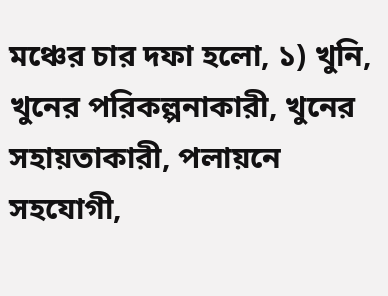মঞ্চের চার দফা হলো, ১) খুনি, খুনের পরিকল্পনাকারী, খুনের সহায়তাকারী, পলায়নে সহযোগী,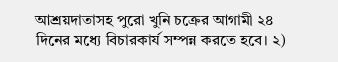আশ্রয়দাতাসহ পুরো খুনি চক্রের আগামী ২৪ দিনের মধ্যে বিচারকার্য সম্পন্ন করতে হবে। ২)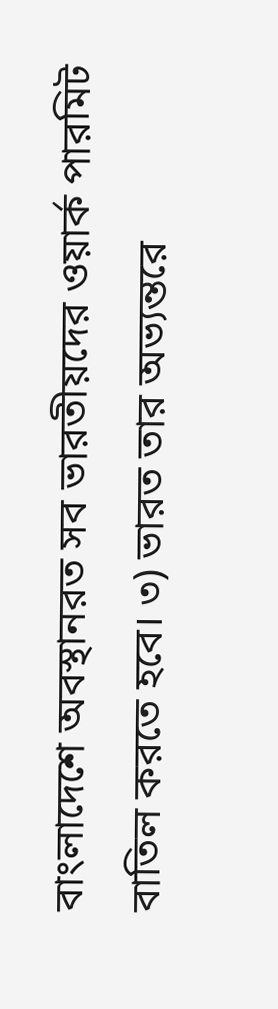বাংলাদেশে অবস্থানরত সব ভারতীয়দের ওয়ার্ক পারমিট বাতিল করতে হবে। ৩) ভারত তার অভ্যন্তরে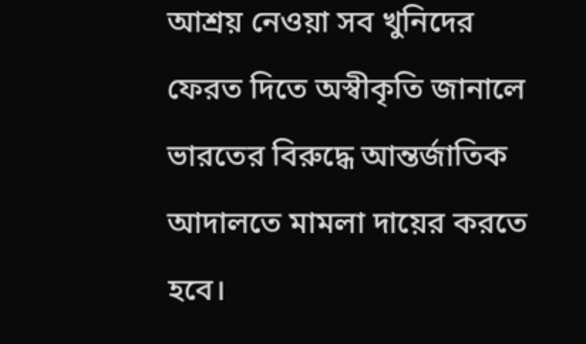আশ্রয় নেওয়া সব খুনিদের ফেরত দিতে অস্বীকৃতি জানালে ভারতের বিরুদ্ধে আন্তর্জাতিক আদালতে মামলা দায়ের করতে হবে।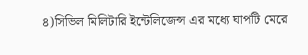৪)সিভিল মিলিটারি ইন্টেলিজেন্স এর মধ্যে ঘাপটি মেরে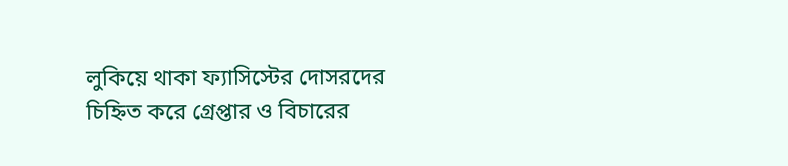লুকিয়ে থাকা ফ্যাসিস্টের দোসরদের চিহ্নিত করে গ্রেপ্তার ও বিচারের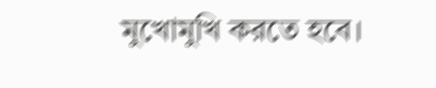মুখোমুখি করতে হবে।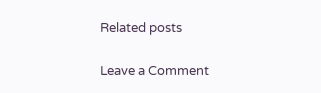Related posts

Leave a Comment